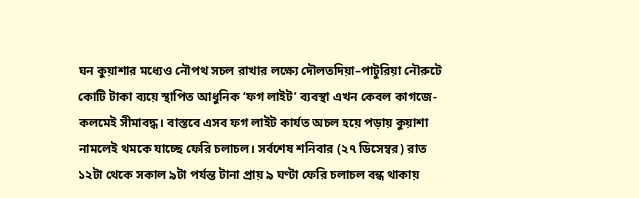ঘন কুয়াশার মধ্যেও নৌপথ সচল রাখার লক্ষ্যে দৌলতদিয়া–পাটুরিয়া নৌরুটে কোটি টাকা ব্যয়ে স্থাপিত আধুনিক ‘ফগ লাইট’ ব্যবস্থা এখন কেবল কাগজে-কলমেই সীমাবদ্ধ। বাস্তবে এসব ফগ লাইট কার্যত অচল হয়ে পড়ায় কুয়াশা নামলেই থমকে যাচ্ছে ফেরি চলাচল। সর্বশেষ শনিবার (২৭ ডিসেম্বর) রাত ১২টা থেকে সকাল ৯টা পর্যন্ত টানা প্রায় ৯ ঘণ্টা ফেরি চলাচল বন্ধ থাকায়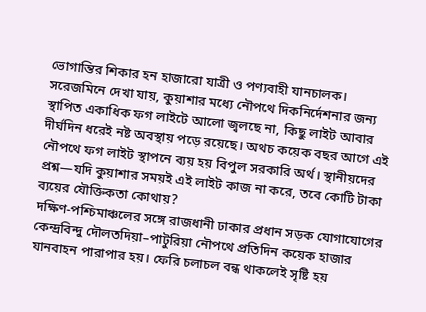ভোগান্তির শিকার হন হাজারো যাত্রী ও পণ্যবাহী যানচালক।
সরেজমিনে দেখা যায়, কুয়াশার মধ্যে নৌপথে দিকনির্দেশনার জন্য স্থাপিত একাধিক ফগ লাইটে আলো জ্বলছে না, কিছু লাইট আবার দীর্ঘদিন ধরেই নষ্ট অবস্থায় পড়ে রয়েছে। অথচ কয়েক বছর আগে এই নৌপথে ফগ লাইট স্থাপনে ব্যয় হয় বিপুল সরকারি অর্থ। স্থানীয়দের প্রশ্ন—যদি কুয়াশার সময়ই এই লাইট কাজ না করে, তবে কোটি টাকা ব্যয়ের যৌক্তিকতা কোথায়?
দক্ষিণ-পশ্চিমাঞ্চলের সঙ্গে রাজধানী ঢাকার প্রধান সড়ক যোগাযোগের কেন্দ্রবিন্দু দৌলতদিয়া–পাটুরিয়া নৌপথে প্রতিদিন কয়েক হাজার যানবাহন পারাপার হয়। ফেরি চলাচল বন্ধ থাকলেই সৃষ্টি হয়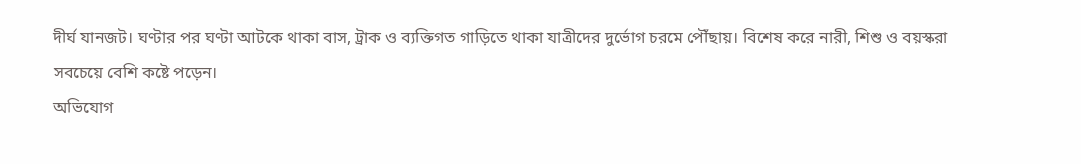দীর্ঘ যানজট। ঘণ্টার পর ঘণ্টা আটকে থাকা বাস, ট্রাক ও ব্যক্তিগত গাড়িতে থাকা যাত্রীদের দুর্ভোগ চরমে পৌঁছায়। বিশেষ করে নারী, শিশু ও বয়স্করা সবচেয়ে বেশি কষ্টে পড়েন।
অভিযোগ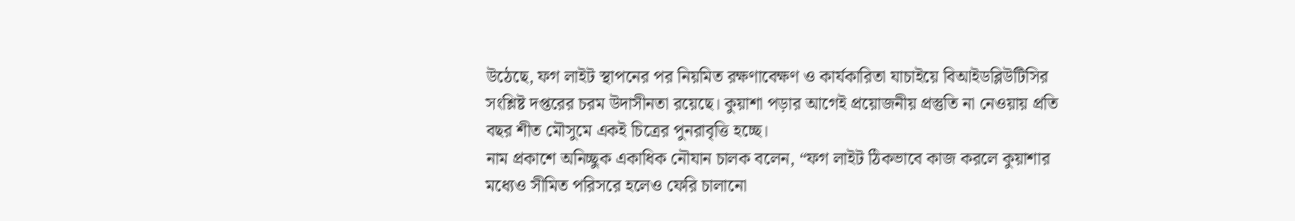উঠেছে, ফগ লাইট স্থাপনের পর নিয়মিত রক্ষণাবেক্ষণ ও কার্যকারিতা যাচাইয়ে বিআইডব্লিউটিসির সংশ্লিষ্ট দপ্তরের চরম উদাসীনতা রয়েছে। কুয়াশা পড়ার আগেই প্রয়োজনীয় প্রস্তুতি না নেওয়ায় প্রতি বছর শীত মৌসুমে একই চিত্রের পুনরাবৃত্তি হচ্ছে।
নাম প্রকাশে অনিচ্ছুক একাধিক নৌযান চালক বলেন, “ফগ লাইট ঠিকভাবে কাজ করলে কুয়াশার মধ্যেও সীমিত পরিসরে হলেও ফেরি চালানো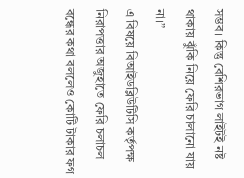সম্ভব। কিন্তু বেশিরভাগ লাইটই নষ্ট থাকায় ঝুঁকি নিয়ে ফেরি চালানো যায় না।”
এ বিষয়ে বিআইডব্লিউটিসি কর্তৃপক্ষ নিরাপত্তার অজুহাতে ফেরি চলাচল বন্ধের কথা বললেও কোটি টাকার ফগ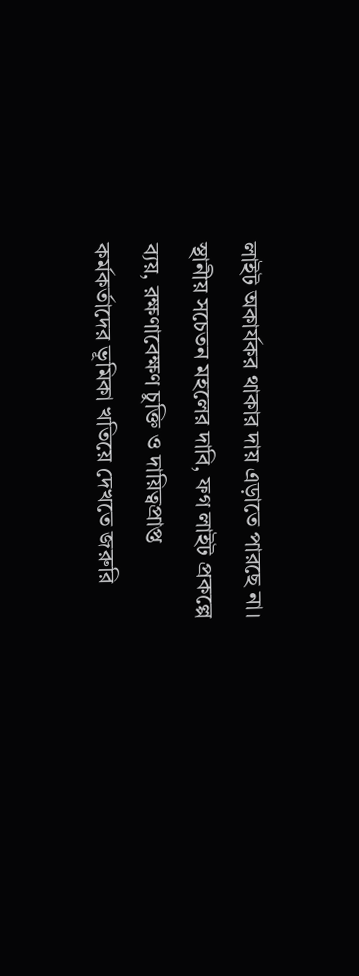লাইট অকার্যকর থাকার দায় এড়াতে পারছে না। স্থানীয় সচেতন মহলের দাবি, ফগ লাইট প্রকল্পে ব্যয়, রক্ষণাবেক্ষণ চুক্তি ও দায়িত্বপ্রাপ্ত কর্মকর্তাদের ভূমিকা খতিয়ে দেখতে জরুরি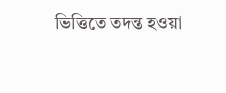ভিত্তিতে তদন্ত হওয়া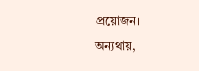প্রয়োজন।
অন্যথায়,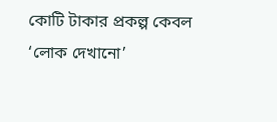কোটি টাকার প্রকল্প কেবল ‘লোক দেখানো’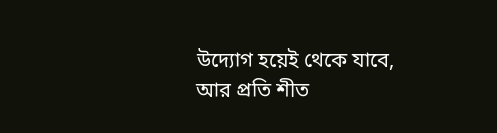উদ্যোগ হয়েই থেকে যাবে, আর প্রতি শীত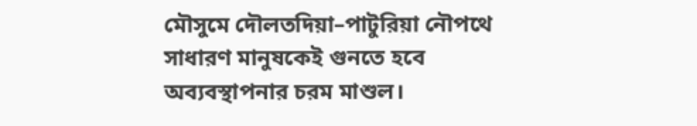মৌসুমে দৌলতদিয়া–পাটুরিয়া নৌপথে সাধারণ মানুষকেই গুনতে হবে অব্যবস্থাপনার চরম মাশুল।